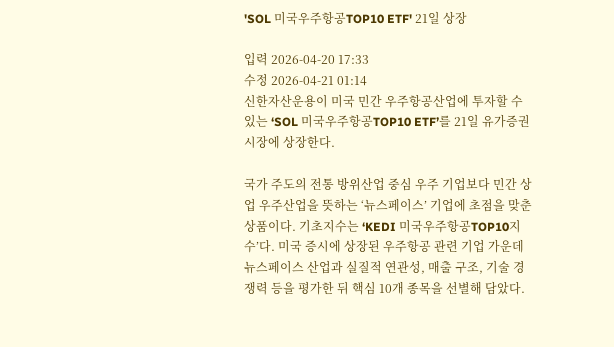'SOL 미국우주항공TOP10 ETF' 21일 상장

입력 2026-04-20 17:33
수정 2026-04-21 01:14
신한자산운용이 미국 민간 우주항공산업에 투자할 수 있는 ‘SOL 미국우주항공TOP10 ETF’를 21일 유가증권시장에 상장한다.

국가 주도의 전통 방위산업 중심 우주 기업보다 민간 상업 우주산업을 뜻하는 ‘뉴스페이스’ 기업에 초점을 맞춘 상품이다. 기초지수는 ‘KEDI 미국우주항공TOP10지수’다. 미국 증시에 상장된 우주항공 관련 기업 가운데 뉴스페이스 산업과 실질적 연관성, 매출 구조, 기술 경쟁력 등을 평가한 뒤 핵심 10개 종목을 선별해 담았다.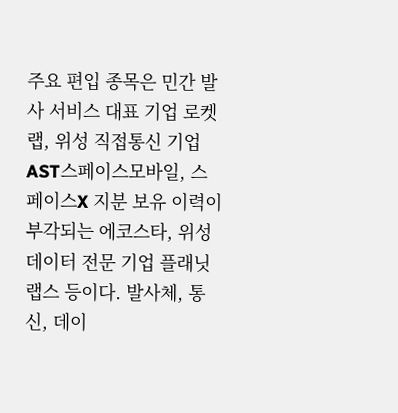주요 편입 종목은 민간 발사 서비스 대표 기업 로켓랩, 위성 직접통신 기업 AST스페이스모바일, 스페이스X 지분 보유 이력이 부각되는 에코스타, 위성 데이터 전문 기업 플래닛랩스 등이다. 발사체, 통신, 데이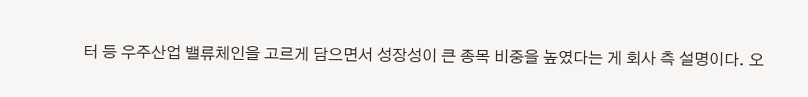터 등 우주산업 밸류체인을 고르게 담으면서 성장성이 큰 종목 비중을 높였다는 게 회사 측 설명이다. 오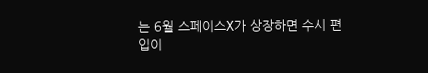는 6월 스페이스X가 상장하면 수시 편입이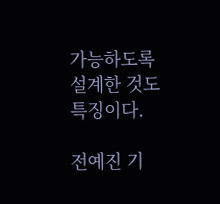가능하도록 설계한 것도 특징이다.

전예진 기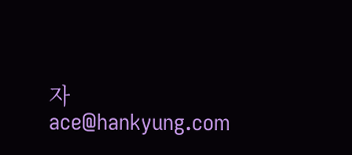자 ace@hankyung.com